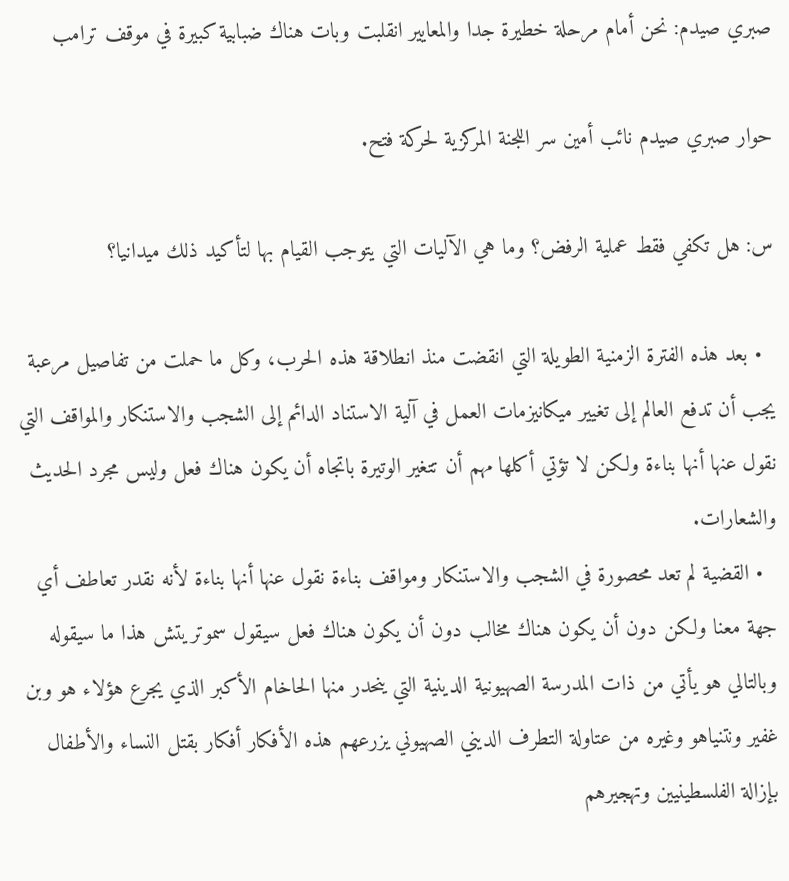صبري صيدم: نحن أمام مرحلة خطيرة جدا والمعايير انقلبت وبات هناك ضبابية كبيرة في موقف ترامب

حوار صبري صيدم نائب أمين سر اللجنة المركزية لحركة فتح.

س: هل تكفي فقط عملية الرفض؟ وما هي الآليات التي يتوجب القيام بها لتأكيد ذلك ميدانيا؟

  • بعد هذه الفترة الزمنية الطويلة التي انقضت منذ انطلاقة هذه الحرب، وكل ما حملت من تفاصيل مرعبة يجب أن تدفع العالم إلى تغيير ميكانيزمات العمل في آلية الاستناد الدائم إلى الشجب والاستنكار والمواقف التي نقول عنها أنها بناءة ولكن لا تؤتي أكلها مهم أن تتغير الوتيرة باتجاه أن يكون هناك فعل وليس مجرد الحديث والشعارات.
  • القضية لم تعد محصورة في الشجب والاستنكار ومواقف بناءة نقول عنها أنها بناءة لأنه نقدر تعاطف أي جهة معنا ولكن دون أن يكون هناك مخالب دون أن يكون هناك فعل سيقول سموتريتش هذا ما سيقوله وبالتالي هو يأتي من ذات المدرسة الصهيونية الدينية التي ينحدر منها الحاخام الأكبر الذي يجرع هؤلاء هو وبن غفير ونتنياهو وغيره من عتاولة التطرف الديني الصهيوني يزرعهم هذه الأفكار أفكار بقتل النساء والأطفال بإزالة الفلسطينيين وتهجيرهم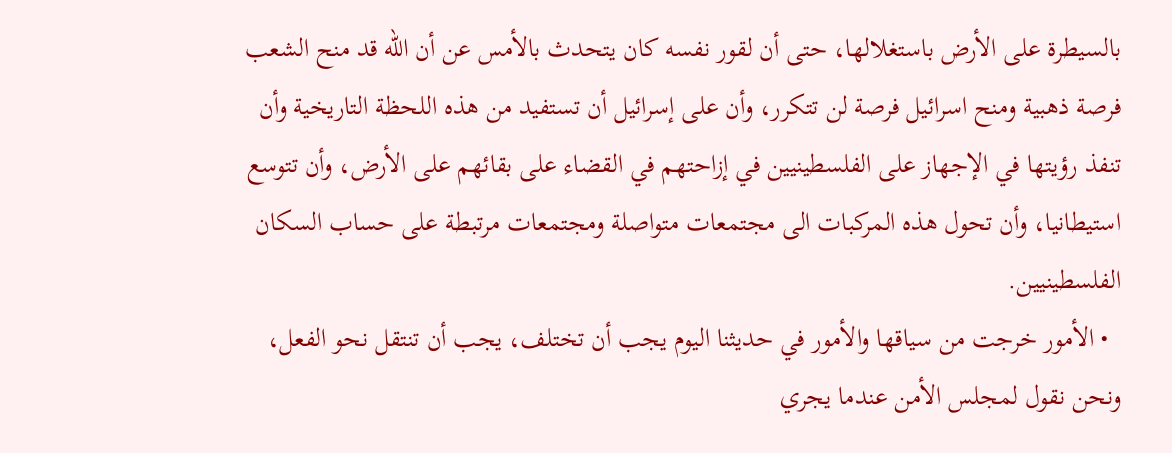بالسيطرة على الأرض باستغلالها، حتى أن لقور نفسه كان يتحدث بالأمس عن أن الله قد منح الشعب فرصة ذهبية ومنح اسرائيل فرصة لن تتكرر، وأن على إسرائيل أن تستفيد من هذه اللحظة التاريخية وأن تنفذ رؤيتها في الإجهاز على الفلسطينيين في إزاحتهم في القضاء على بقائهم على الأرض، وأن تتوسع استيطانيا، وأن تحول هذه المركبات الى مجتمعات متواصلة ومجتمعات مرتبطة على حساب السكان الفلسطينيين.
  • الأمور خرجت من سياقها والأمور في حديثنا اليوم يجب أن تختلف، يجب أن تنتقل نحو الفعل، ونحن نقول لمجلس الأمن عندما يجري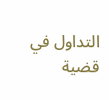التداول في قضية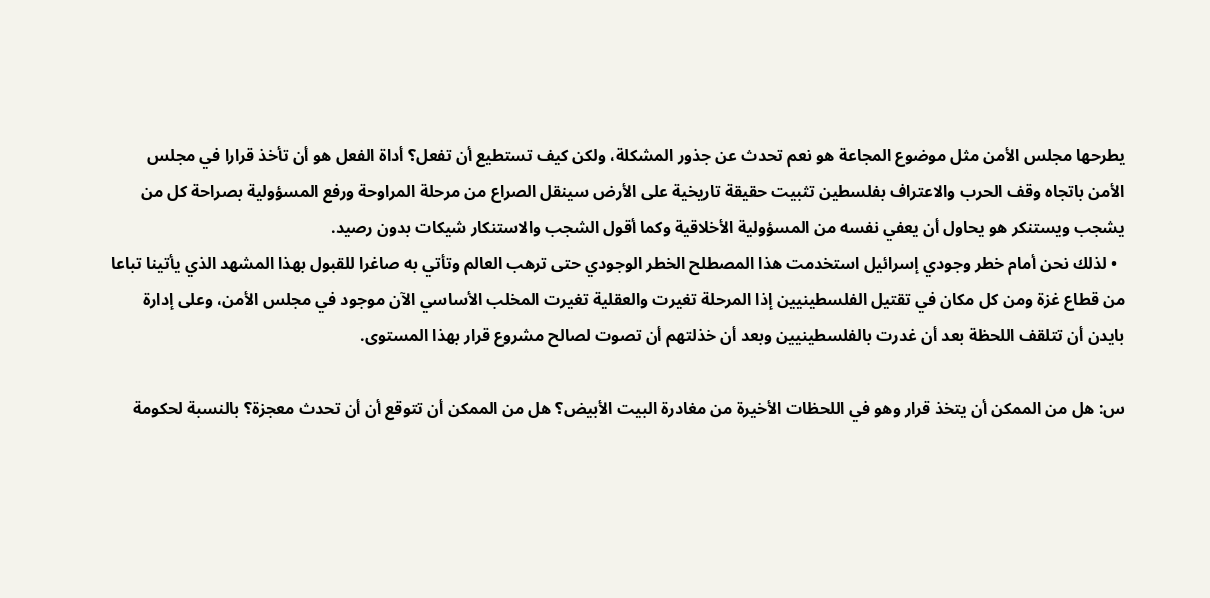يطرحها مجلس الأمن مثل موضوع المجاعة هو نعم تحدث عن جذور المشكلة، ولكن كيف تستطيع أن تفعل؟ أداة الفعل هو أن تأخذ قرارا في مجلس الأمن باتجاه وقف الحرب والاعتراف بفلسطين تثبيت حقيقة تاريخية على الأرض سينقل الصراع من مرحلة المراوحة ورفع المسؤولية بصراحة كل من يشجب ويستنكر هو يحاول أن يعفي نفسه من المسؤولية الأخلاقية وكما أقول الشجب والاستنكار شيكات بدون رصيد.
  • لذلك نحن أمام خطر وجودي إسرائيل استخدمت هذا المصطلح الخطر الوجودي حتى ترهب العالم وتأتي به صاغرا للقبول بهذا المشهد الذي يأتينا تباعا من قطاع غزة ومن كل مكان في تقتيل الفلسطينيين إذا المرحلة تغيرت والعقلية تغيرت المخلب الأساسي الآن موجود في مجلس الأمن، وعلى إدارة بايدن أن تتلقف اللحظة بعد أن غدرت بالفلسطينيين وبعد أن خذلتهم أن تصوت لصالح مشروع قرار بهذا المستوى.

س: هل من الممكن أن يتخذ قرار وهو في اللحظات الأخيرة من مغادرة البيت الأبيض؟ هل من الممكن أن تتوقع أن أن تحدث معجزة؟ بالنسبة لحكومة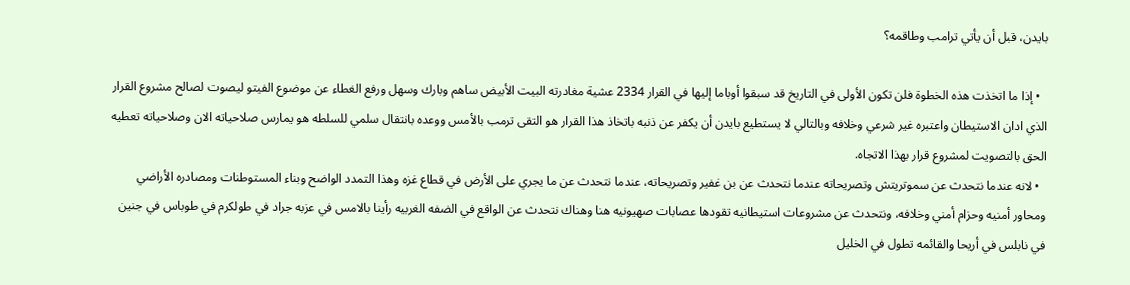بايدن، قبل أن يأتي ترامب وطاقمه؟

  • إذا ما اتخذت هذه الخطوة فلن تكون الأولى في التاريخ قد سبقوا أوباما إليها في القرار 2334 عشية مغادرته البيت الأبيض ساهم وبارك وسهل ورفع الغطاء عن موضوع الفيتو ليصوت لصالح مشروع القرار الذي ادان الاستيطان واعتبره غير شرعي وخلافه وبالتالي لا يستطيع بايدن أن يكفر عن ذنبه باتخاذ هذا القرار هو التقى ترمب بالأمس ووعده بانتقال سلمي للسلطه هو يمارس صلاحياته الان وصلاحياته تعطيه الحق بالتصويت لمشروع قرار بهذا الاتجاه.
  • لانه عندما نتحدث عن سموتريتش وتصريحاته عندما نتحدث عن بن غفير وتصريحاته، عندما نتحدث عن ما يجري على الأرض في قطاع غزه وهذا التمدد الواضح وبناء المستوطنات ومصادره الأراضي ومحاور أمنيه وحزام أمني وخلافه، ونتحدث عن مشروعات استيطانيه تقودها عصابات صهيونيه هنا وهناك نتحدث عن الواقع في الضفه الغربيه رأينا بالامس في عزبه جراد في طولكرم في طوباس في جنين في نابلس في أريحا والقائمه تطول في الخليل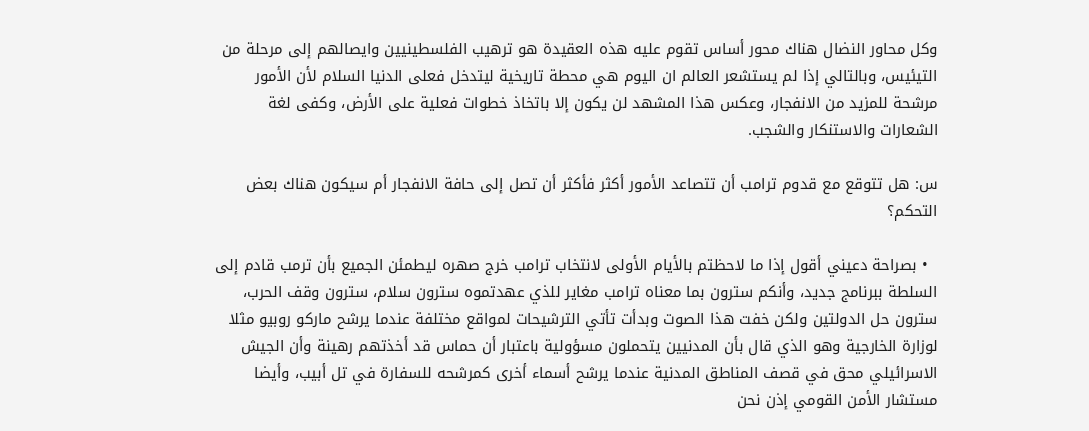وكل محاور النضال هناك محور أساس تقوم عليه هذه العقيدة هو ترهيب الفلسطينيين وايصالهم إلى مرحلة من التيئيس، وبالتالي إذا لم يستشعر العالم ان اليوم هي محطة تاريخية ليتدخل فعلى الدنيا السلام لأن الأمور مرشحة للمزيد من الانفجار، وعكس هذا المشهد لن يكون إلا باتخاذ خطوات فعلية على الأرض، وكفى لغة الشعارات والاستنكار والشجب.

س: هل تتوقع مع قدوم ترامب أن تتصاعد الأمور أكثر فأكثر أن تصل إلى حافة الانفجار أم سيكون هناك بعض التحكم؟

  • بصراحة دعيني أقول إذا ما لاحظتم بالأيام الأولى لانتخاب ترامب خرج صهره ليطمئن الجميع بأن ترمب قادم إلى السلطة ببرنامج جديد، وأنكم سترون بما معناه ترامب مغاير للذي عهدتموه سترون سلام، سترون وقف الحرب، سترون حل الدولتين ولكن خفت هذا الصوت وبدأت تأتي الترشيحات لمواقع مختلفة عندما يرشح ماركو روبيو مثلا لوزارة الخارجية وهو الذي قال بأن المدنيين يتحملون مسؤولية باعتبار أن حماس قد أخذتهم رهينة وأن الجيش الاسرائيلي محق في قصف المناطق المدنية عندما يرشح أسماء أخرى كمرشحه للسفارة في تل أبيب، وأيضا مستشار الأمن القومي إذن نحن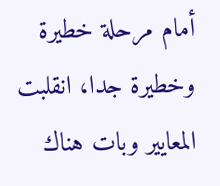أمام مرحلة خطيرة وخطيرة جدا، انقلبت المعايير وبات هناك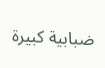ضبابية كبيرة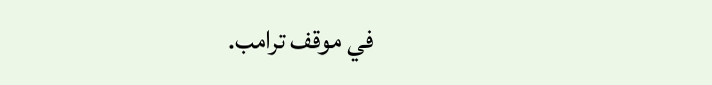في موقف ترامب.